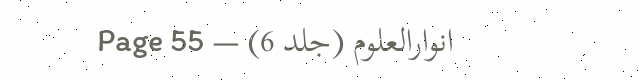انوارالعلوم (جلد 6) — Page 55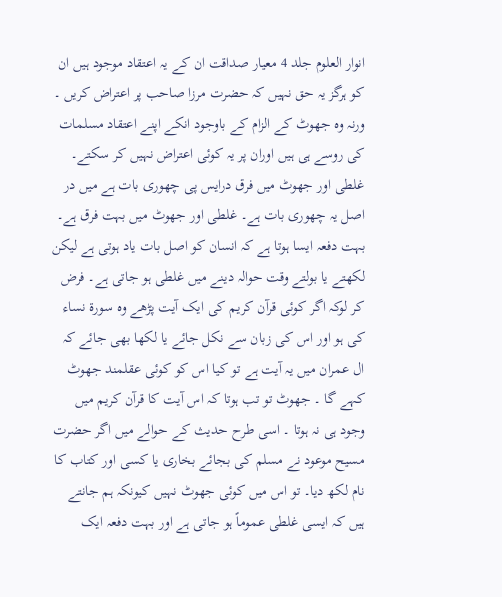انوار العلوم جلد 4 معیار صداقت ان کے یہ اعتقاد موجود ہیں ان کو ہرگز یہ حق نہیں کہ حضرت مرزا صاحب پر اعتراض کریں ۔ ورنہ وہ جھوٹ کے الزام کے باوجود انکے اپنے اعتقاد مسلمات کی روسے ہی ہیں اوران پر یہ کوئی اعتراض نہیں کر سکتے۔ غلطی اور جھوٹ میں فرق درایس پی چھوری بات ہے میں در اصل یہ چھوری بات ہے۔ غلطی اور جھوٹ میں بہت فرق ہے۔ بہت دفعہ ایسا ہوتا ہے کہ انسان کو اصل بات یاد ہوتی ہے لیکن لکھتے یا بولتے وقت حوالہ دینے میں غلطی ہو جاتی ہے۔ فرض کر لوکہ اگر کوئی قرآن کریم کی ایک آیت پڑھے وہ سورۃ نساء کی ہو اور اس کی زبان سے نکل جائے یا لکھا بھی جائے کہ ال عمران میں یہ آیت ہے تو کیا اس کو کوئی عقلمند جھوٹ کہے گا ۔ جھوٹ تو تب ہوتا کہ اس آیت کا قرآن کریم میں وجود ہی نہ ہوتا ۔ اسی طرح حدیث کے حوالے میں اگر حضرت مسیح موعود نے مسلم کی بجائے بخاری یا کسی اور کتاب کا نام لکھ دیا۔ تو اس میں کوئی جھوٹ نہیں کیونکہ ہم جانتے ہیں کہ ایسی غلطی عموماً ہو جاتی ہے اور بہت دفعہ ایک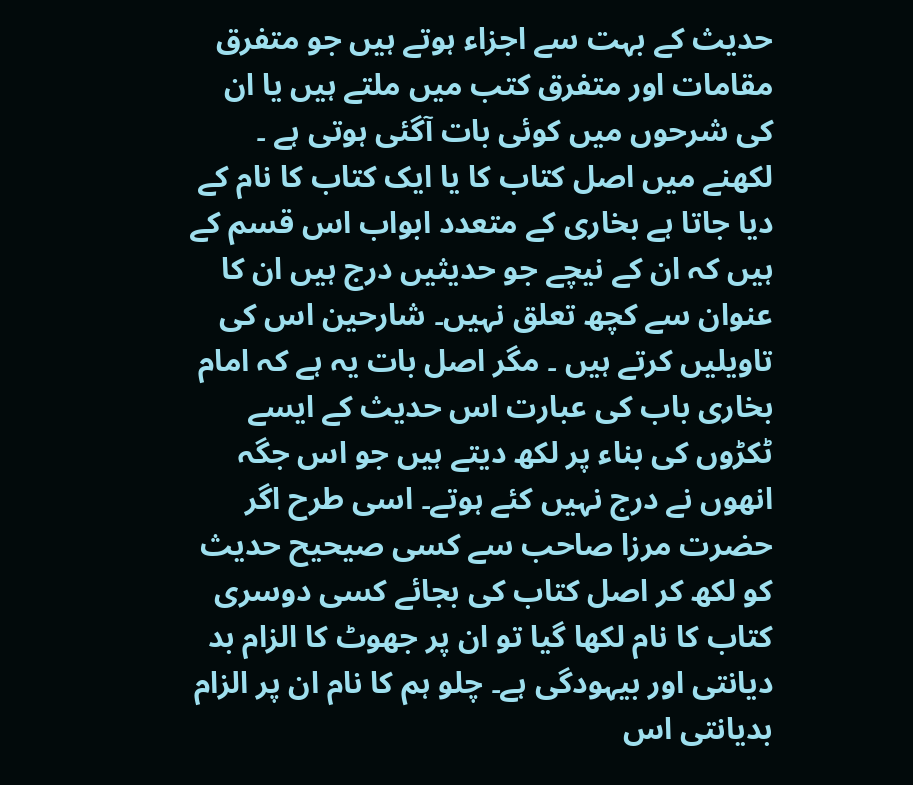حدیث کے بہت سے اجزاء ہوتے ہیں جو متفرق مقامات اور متفرق کتب میں ملتے ہیں یا ان کی شرحوں میں کوئی بات آگئی ہوتی ہے ۔ لکھنے میں اصل کتاب کا یا ایک کتاب کا نام کے دیا جاتا ہے بخاری کے متعدد ابواب اس قسم کے ہیں کہ ان کے نیچے جو حدیثیں درج ہیں ان کا عنوان سے کچھ تعلق نہیں۔ شارحین اس کی تاویلیں کرتے ہیں ۔ مگر اصل بات یہ ہے کہ امام بخاری باب کی عبارت اس حدیث کے ایسے ٹکڑوں کی بناء پر لکھ دیتے ہیں جو اس جگہ انھوں نے درج نہیں کئے ہوتے۔ اسی طرح اگر حضرت مرزا صاحب سے کسی صیحیح حدیث کو لکھ کر اصل کتاب کی بجائے کسی دوسری کتاب کا نام لکھا گیا تو ان پر جھوٹ کا الزام بد دیانتی اور بیہودگی ہے۔ چلو ہم کا نام ان پر الزام بدیانتی اس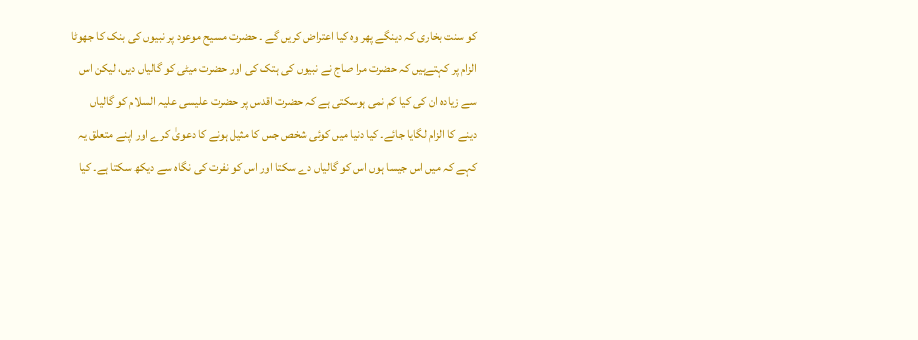کو سنت بخاری کہ دینگے پھر وہ کیا اعتراض کریں گے ۔ حضرت مسیح موعود پر نبیوں کی بنک کا جھوٹا الزام پر کہتےہیں کہ حضرت مرا صاج نے نبیوں کی ہتک کی اور حضرت میٹی کو گالیاں دیں، لیکن اس سے زیادہ ان کی کیا کم نمی ہوسکتی ہے کہ حضرت اقدس پر حضرت علیسی علیہ السلام کو گالیاں دینے کا الزام لگایا جائے۔ کیا دنیا میں کوئی شخص جس کا مثیل ہونے کا دعویٰ کرے اور اپنے متعلق یہ کہے کہ میں اس جیسا ہوں اس کو گالیاں دے سکتا اور اس کو نفرت کی نگاہ سے دیکھ سکتا ہے۔ کیا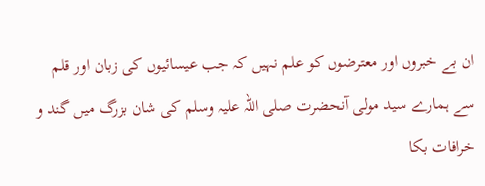ان بے خبروں اور معترضوں کو علم نہیں کہ جب عیسائیوں کی زبان اور قلم سے ہمارے سید مولی آنحضرت صلی اللہ علیہ وسلم کی شان بزرگ میں گند و خرافات بکا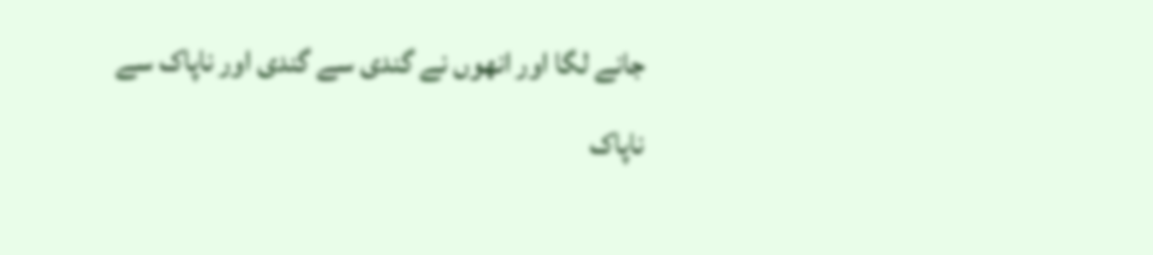جانے لگا اور انھوں نے گندی سے گندی اور ناپاک سے ناپاک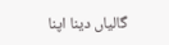گالیاں دینا اپنا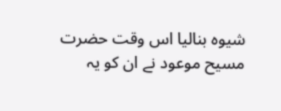شیوہ بنالیا اس وقت حضرت مسیح موعود نے ان کو یہ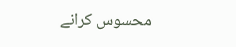محسوس کرانے